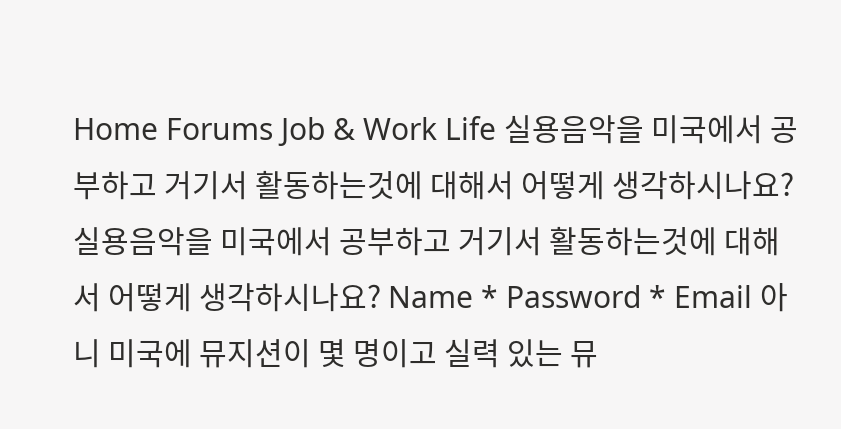Home Forums Job & Work Life 실용음악을 미국에서 공부하고 거기서 활동하는것에 대해서 어떻게 생각하시나요? 실용음악을 미국에서 공부하고 거기서 활동하는것에 대해서 어떻게 생각하시나요? Name * Password * Email 아니 미국에 뮤지션이 몇 명이고 실력 있는 뮤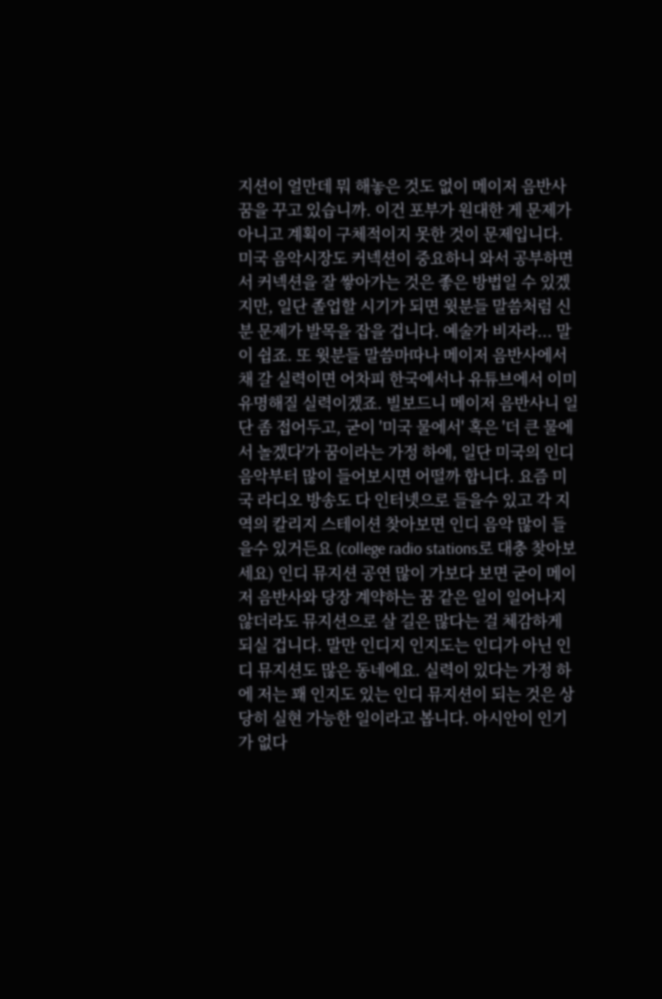지션이 얼만데 뭐 해놓은 것도 없이 메이저 음반사 꿈을 꾸고 있습니까. 이건 포부가 원대한 게 문제가 아니고 계획이 구체적이지 못한 것이 문제입니다. 미국 음악시장도 커넥션이 중요하니 와서 공부하면서 커넥션을 잘 쌓아가는 것은 좋은 방법일 수 있겠지만, 일단 졸업할 시기가 되면 윗분들 말씀처럼 신분 문제가 발목을 잡을 겁니다. 예술가 비자라... 말이 쉽죠. 또 윗분들 말씀마따나 메이저 음반사에서 채 갈 실력이면 어차피 한국에서나 유튜브에서 이미 유명해질 실력이겠죠. 빌보드니 메이저 음반사니 일단 좀 접어두고, 굳이 '미국 물에서' 혹은 '더 큰 물에서 놀겠다'가 꿈이라는 가정 하에, 일단 미국의 인디 음악부터 많이 들어보시면 어떨까 합니다. 요즘 미국 라디오 방송도 다 인터넷으로 들을수 있고 각 지역의 칼리지 스테이션 찾아보면 인디 음악 많이 들을수 있거든요 (college radio stations로 대충 찾아보세요) 인디 뮤지션 공연 많이 가보다 보면 굳이 메이저 음반사와 당장 계약하는 꿈 같은 일이 일어나지 않더라도 뮤지션으로 살 길은 많다는 걸 체감하게 되실 겁니다. 말만 인디지 인지도는 인디가 아닌 인디 뮤지션도 많은 동네에요. 실력이 있다는 가정 하에 저는 꽤 인지도 있는 인디 뮤지션이 되는 것은 상당히 실현 가능한 일이라고 봅니다. 아시안이 인기가 없다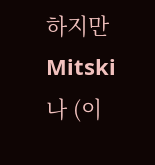하지만 Mitski나 (이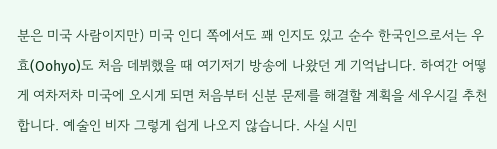분은 미국 사람이지만) 미국 인디 쪽에서도 꽤 인지도 있고 순수 한국인으로서는 우효(Oohyo)도 처음 데뷔했을 때 여기저기 방송에 나왔던 게 기억납니다. 하여간 어떻게 여차저차 미국에 오시게 되면 처음부터 신분 문제를 해결할 계획을 세우시길 추천합니다. 예술인 비자 그렇게 쉽게 나오지 않습니다. 사실 시민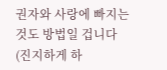권자와 사랑에 빠지는 것도 방법일 겁니다 (진지하게 하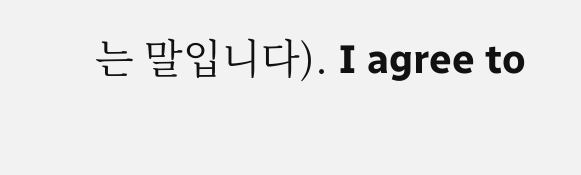는 말입니다). I agree to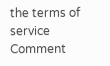the terms of service Comment